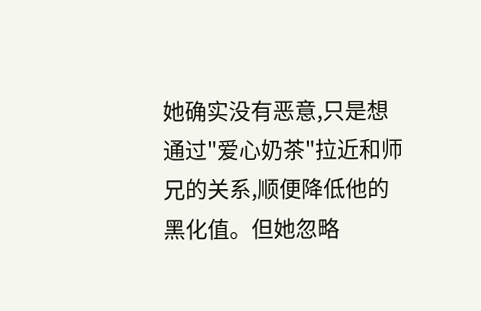她确实没有恶意,只是想通过"爱心奶茶"拉近和师兄的关系,顺便降低他的黑化值。但她忽略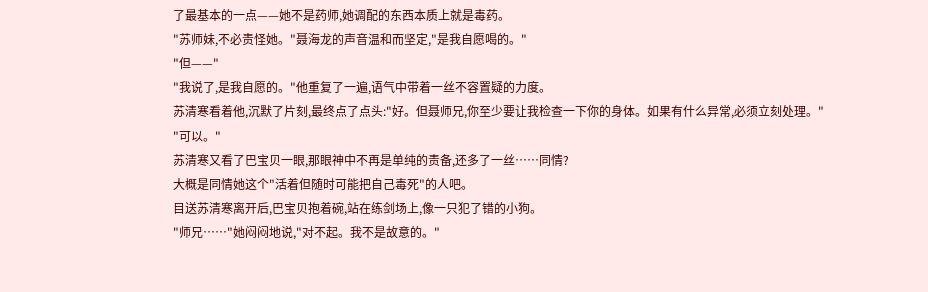了最基本的一点——她不是药师,她调配的东西本质上就是毒药。
"苏师妹,不必责怪她。"聂海龙的声音温和而坚定,"是我自愿喝的。"
"但——"
"我说了,是我自愿的。"他重复了一遍,语气中带着一丝不容置疑的力度。
苏清寒看着他,沉默了片刻,最终点了点头:"好。但聂师兄,你至少要让我检查一下你的身体。如果有什么异常,必须立刻处理。"
"可以。"
苏清寒又看了巴宝贝一眼,那眼神中不再是单纯的责备,还多了一丝……同情?
大概是同情她这个"活着但随时可能把自己毒死"的人吧。
目送苏清寒离开后,巴宝贝抱着碗,站在练剑场上,像一只犯了错的小狗。
"师兄……"她闷闷地说,"对不起。我不是故意的。"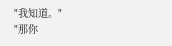"我知道。"
"那你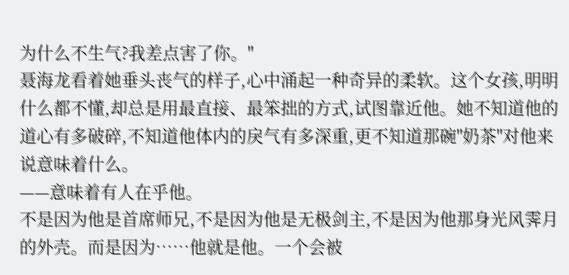为什么不生气?我差点害了你。"
聂海龙看着她垂头丧气的样子,心中涌起一种奇异的柔软。这个女孩,明明什么都不懂,却总是用最直接、最笨拙的方式,试图靠近他。她不知道他的道心有多破碎,不知道他体内的戾气有多深重,更不知道那碗"奶茶"对他来说意味着什么。
——意味着有人在乎他。
不是因为他是首席师兄,不是因为他是无极剑主,不是因为他那身光风霁月的外壳。而是因为……他就是他。一个会被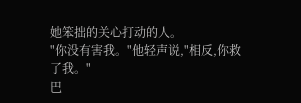她笨拙的关心打动的人。
"你没有害我。"他轻声说,"相反,你救了我。"
巴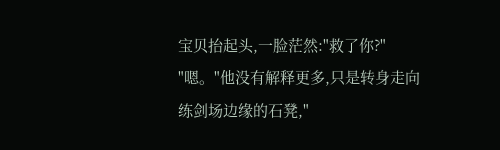宝贝抬起头,一脸茫然:"救了你?"
"嗯。"他没有解释更多,只是转身走向练剑场边缘的石凳,"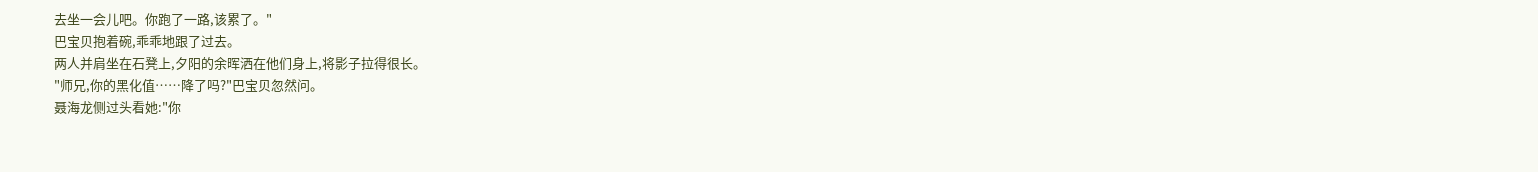去坐一会儿吧。你跑了一路,该累了。"
巴宝贝抱着碗,乖乖地跟了过去。
两人并肩坐在石凳上,夕阳的余晖洒在他们身上,将影子拉得很长。
"师兄,你的黑化值……降了吗?"巴宝贝忽然问。
聂海龙侧过头看她:"你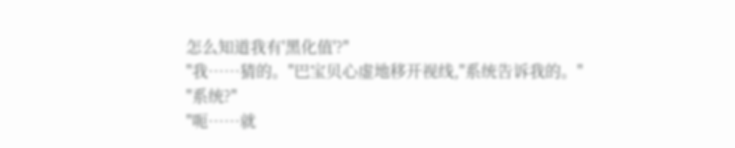怎么知道我有'黑化值'?"
"我……猜的。"巴宝贝心虚地移开视线,"系统告诉我的。"
"系统?"
"呃……就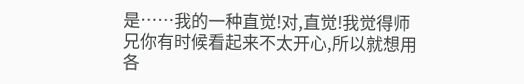是……我的一种直觉!对,直觉!我觉得师兄你有时候看起来不太开心,所以就想用各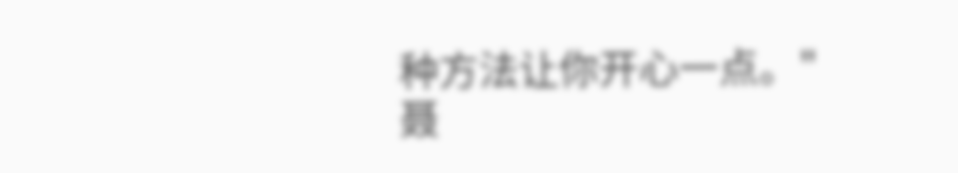种方法让你开心一点。"
聂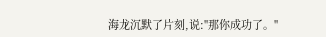海龙沉默了片刻,说:"那你成功了。"